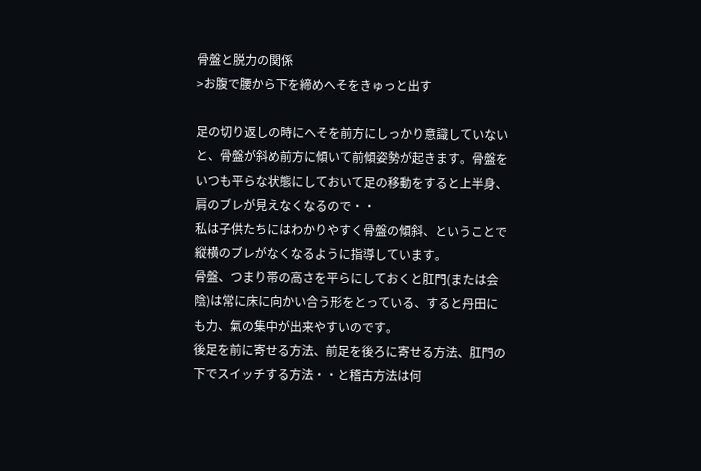骨盤と脱力の関係
>お腹で腰から下を締めへそをきゅっと出す

足の切り返しの時にへそを前方にしっかり意識していないと、骨盤が斜め前方に傾いて前傾姿勢が起きます。骨盤をいつも平らな状態にしておいて足の移動をすると上半身、肩のブレが見えなくなるので・・
私は子供たちにはわかりやすく骨盤の傾斜、ということで縦横のブレがなくなるように指導しています。
骨盤、つまり帯の高さを平らにしておくと肛門(または会陰)は常に床に向かい合う形をとっている、すると丹田にも力、氣の集中が出来やすいのです。
後足を前に寄せる方法、前足を後ろに寄せる方法、肛門の下でスイッチする方法・・と稽古方法は何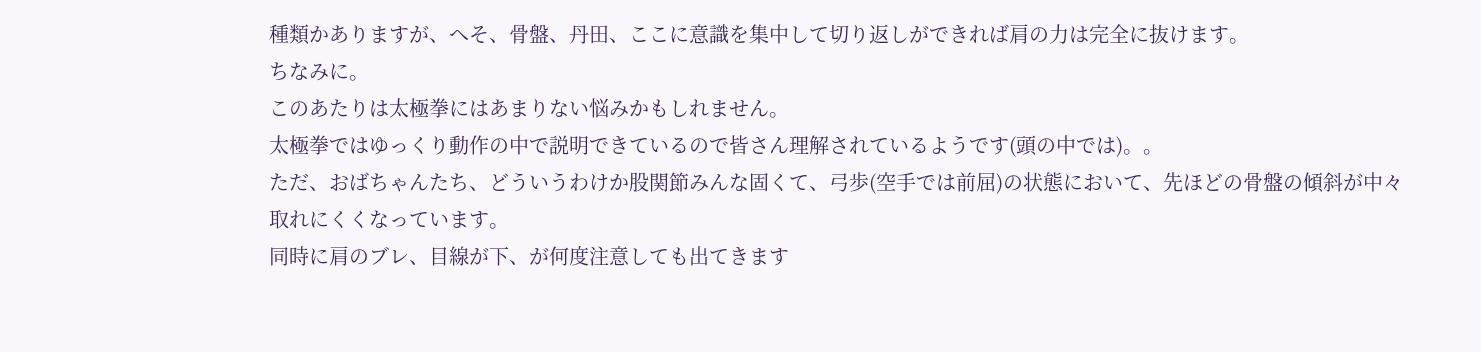種類かありますが、へそ、骨盤、丹田、ここに意識を集中して切り返しができれば肩の力は完全に抜けます。
ちなみに。
このあたりは太極拳にはあまりない悩みかもしれません。
太極拳ではゆっくり動作の中で説明できているので皆さん理解されているようです(頭の中では)。。
ただ、おばちゃんたち、どういうわけか股関節みんな固くて、弓歩(空手では前屈)の状態において、先ほどの骨盤の傾斜が中々取れにくくなっています。
同時に肩のブレ、目線が下、が何度注意しても出てきます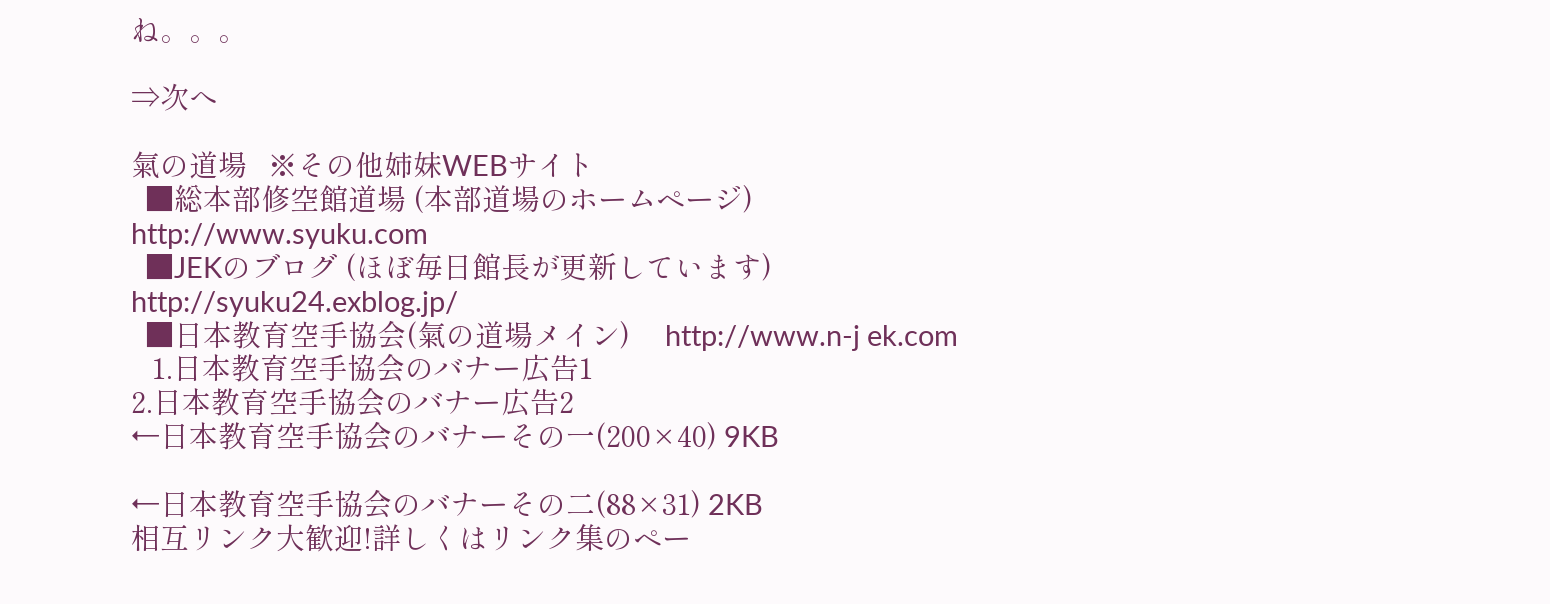ね。。。

⇒次へ

氣の道場   ※その他姉妹WEBサイト
  ■総本部修空館道場 (本部道場のホームページ)      http://www.syuku.com
  ■JEKのブログ (ほぼ毎日館長が更新しています)     http://syuku24.exblog.jp/
  ■日本教育空手協会(氣の道場メイン)     http://www.n-j ek.com
   1.日本教育空手協会のバナー広告1
2.日本教育空手協会のバナー広告2
←日本教育空手協会のバナーその一(200×40) 9KB

←日本教育空手協会のバナーその二(88×31) 2KB
相互リンク大歓迎!詳しくはリンク集のペー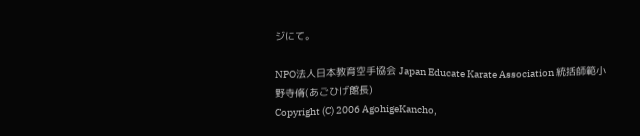ジにて。

NPO法人日本教育空手協会 Japan Educate Karate Association 統括師範小野寺脩(あごひげ館長)
Copyright (C) 2006 AgohigeKancho,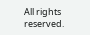All rights reserved.